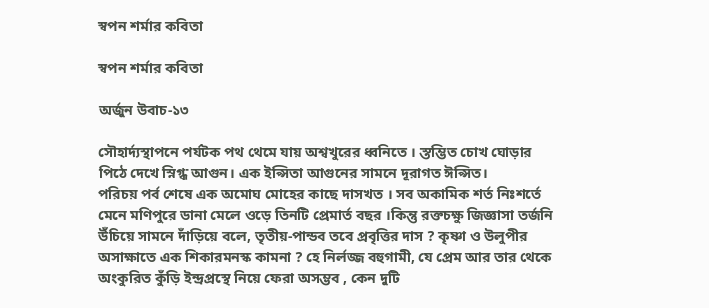স্বপন শর্মার কবিতা

স্বপন শর্মার কবিতা

অর্জুন উবাচ-১৩

সৌহার্দ্যস্থাপনে পর্যটক পথ থেমে যায় অশ্বখুরের ধ্বনিতে । স্তম্ভিত চোখ ঘোড়ার পিঠে দেখে স্নিগ্ধ আগুন। এক ইপ্সিতা আগুনের সামনে দূরাগত ঈপ্সিত।
পরিচয় পর্ব শেষে এক অমোঘ মোহের কাছে দাসখত । সব অকামিক শর্ত নিঃশর্তে মেনে মণিপুরে ডানা মেলে ওড়ে তিনটি প্রেমার্ত বছর ।কিন্তু রক্তচক্ষু জিজ্ঞাসা তর্জনি উঁচিয়ে সামনে দাঁড়িয়ে বলে, তৃতীয়-পান্ডব তবে প্রবৃত্তির দাস ? কৃষ্ণা ও উলুপীর অসাক্ষাতে এক শিকারমনস্ক কামনা ? হে নির্লজ্জ বহুগামী, যে প্রেম আর তার থেকে অংকুরিত কুঁড়ি ইন্দ্রপ্রস্থে নিয়ে ফেরা অসম্ভব , কেন দুটি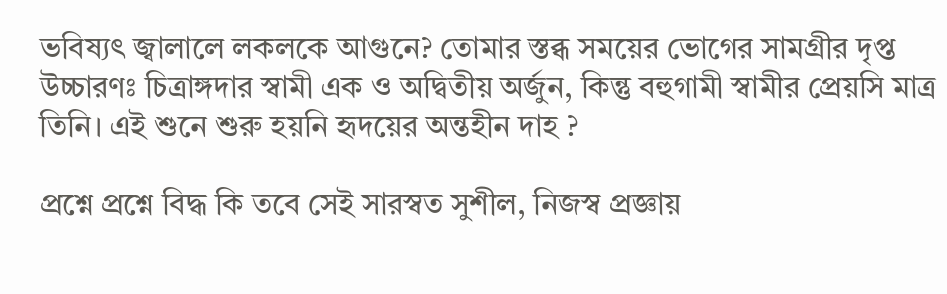ভবিষ্যৎ জ্বালালে লকলকে আগুনে? তোমার স্তব্ধ সময়ের ভোগের সামগ্রীর দৃপ্ত উচ্চারণঃ চিত্রাঙ্গদার স্বামী এক ও অদ্বিতীয় অর্জুন, কিন্তু বহুগামী স্বামীর প্রেয়সি মাত্র তিনি। এই শুনে শুরু হয়নি হৃদয়ের অন্তহীন দাহ ?

প্রশ্নে প্রশ্নে বিদ্ধ কি তবে সেই সারস্বত সুশীল, নিজস্ব প্রজ্ঞায়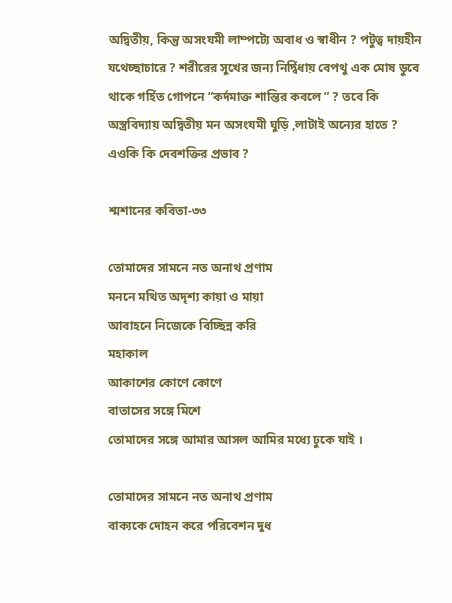অদ্বিতীয়, কিন্তু অসংযমী লাম্পট্যে অবাধ ও স্বাধীন ? পটুত্ব দায়হীন যথেচ্ছাচারে ? শরীরের সুখের জন্য নির্দ্বিধায় বেপথু এক মোষ ডুবে থাকে গর্হিত গোপনে ”কর্দমাক্ত শান্তির কবলে ” ? তবে কি অস্ত্রবিদ্যায় অদ্বিতীয় মন অসংযমী ঘুড়ি ,লাটাই অন্যের হাতে ? এওকি কি দেবশক্তির প্রভাব ?

শ্মশানের কবিতা-৩৩

তোমাদের সামনে নত অনাথ প্রণাম
মননে মথিত অদৃশ্য কায়া ও মায়া
আবাহনে নিজেকে বিচ্ছিন্ন করি
মহাকাল
আকাশের কোণে কোণে
বাতাসের সঙ্গে মিশে
তোমাদের সঙ্গে আমার আসল আমির মধ্যে ঢুকে যাই ।

তোমাদের সামনে নত অনাথ প্রণাম
বাক্যকে দোহন করে পরিবেশন দুধ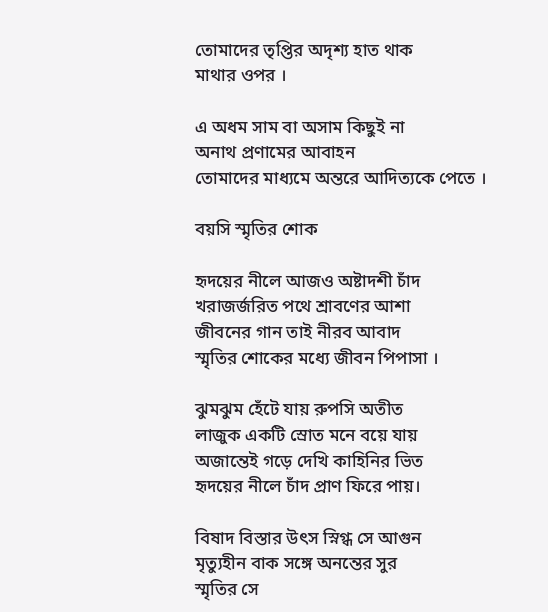তোমাদের তৃপ্তির অদৃশ্য হাত থাক
মাথার ওপর ।

এ অধম সাম বা অসাম কিছুই না
অনাথ প্রণামের আবাহন
তোমাদের মাধ্যমে অন্তরে আদিত্যকে পেতে ।

বয়সি স্মৃতির শোক

হৃদয়ের নীলে আজও অষ্টাদশী চাঁদ
খরাজর্জরিত পথে শ্রাবণের আশা
জীবনের গান তাই নীরব আবাদ
স্মৃতির শোকের মধ্যে জীবন পিপাসা ।

ঝুমঝুম হেঁটে যায় রুপসি অতীত
লাজুক একটি স্রোত মনে বয়ে যায়
অজান্তেই গড়ে দেখি কাহিনির ভিত
হৃদয়ের নীলে চাঁদ প্রাণ ফিরে পায়।

বিষাদ বিস্তার উৎস স্নিগ্ধ সে আগুন
মৃত্যুহীন বাক সঙ্গে অনন্তের সুর
স্মৃতির সে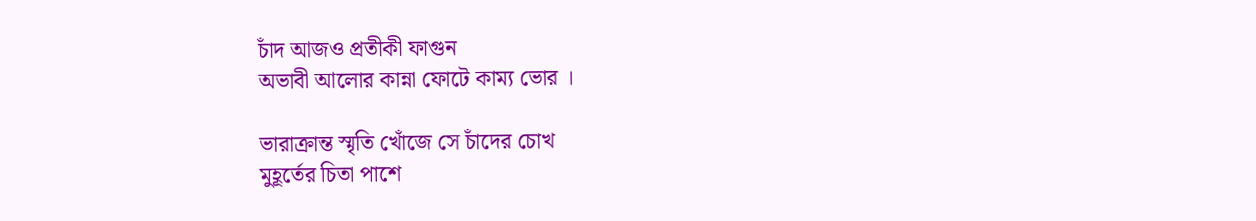চাঁদ আজও প্রতীকী ফাগুন
অভাবী আলোর কান্না ফোটে কাম্য ভোর ।

ভারাক্রান্ত স্মৃতি খোঁজে সে চাঁদের চোখ
মুহূর্তের চিতা পাশে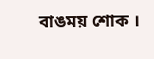বাঙময় শোক ।